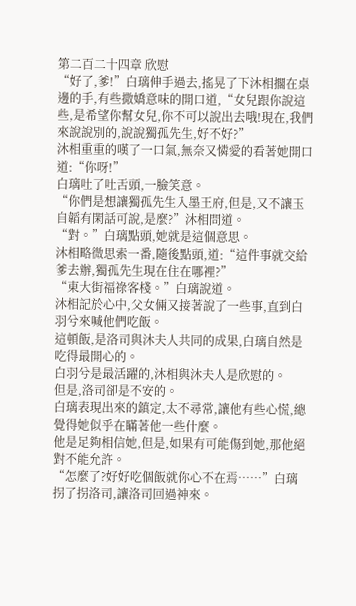第二百二十四章 欣慰
“好了,爹!”白璃伸手過去,搖晃了下沐相擱在桌邊的手,有些撒嬌意味的開口道,“女兒跟你說這些,是希望你幫女兒,你不可以說出去哦!現在,我們來說說別的,說說獨孤先生,好不好?”
沐相重重的嘆了一口氣,無奈又憐愛的看著她開口道:“你呀!”
白璃吐了吐舌頭,一臉笑意。
“你們是想讓獨孤先生入墨王府,但是,又不讓玉自韜有閑話可說,是麼?”沐相問道。
“對。”白璃點頭,她就是這個意思。
沐相略微思索一番,隨後點頭,道:“這件事就交給爹去辦,獨孤先生現在住在哪裡?”
“東大街福祿客棧。”白璃說道。
沐相記於心中,父女倆又接著說了一些事,直到白羽兮來喊他們吃飯。
這頓飯,是洛司與沐夫人共同的成果,白璃自然是吃得最開心的。
白羽兮是最活躍的,沐相與沐夫人是欣慰的。
但是,洛司卻是不安的。
白璃表現出來的鎮定,太不尋常,讓他有些心慌,總覺得她似乎在瞞著他一些什麼。
他是足夠相信她,但是,如果有可能傷到她,那他絕對不能允許。
“怎麼了?好好吃個飯就你心不在焉……”白璃拐了拐洛司,讓洛司回過神來。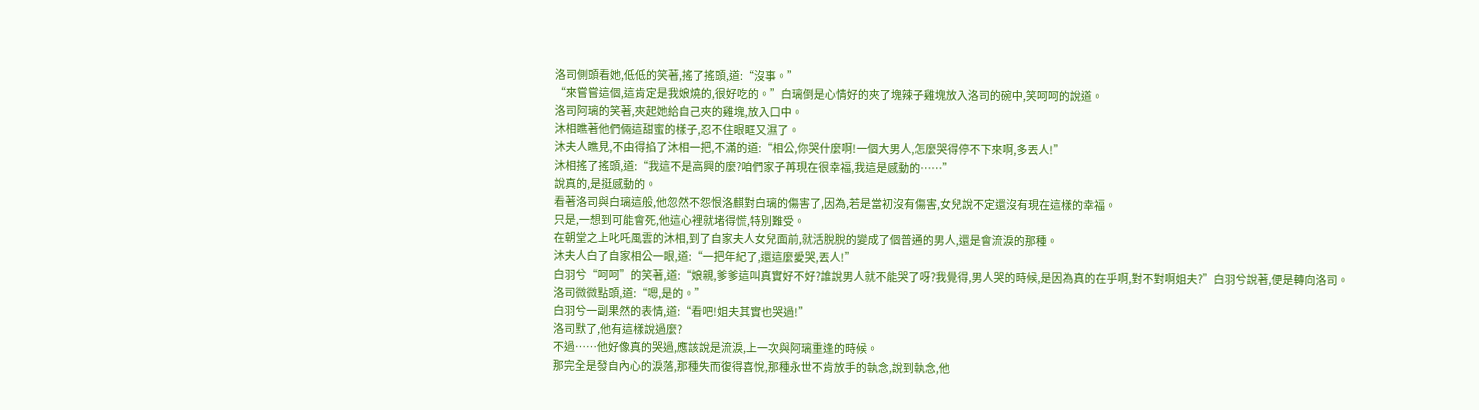洛司側頭看她,低低的笑著,搖了搖頭,道:“沒事。”
“來嘗嘗這個,這肯定是我娘燒的,很好吃的。”白璃倒是心情好的夾了塊辣子雞塊放入洛司的碗中,笑呵呵的說道。
洛司阿璃的笑著,夾起她給自己夾的雞塊,放入口中。
沐相瞧著他們倆這甜蜜的樣子,忍不住眼眶又濕了。
沐夫人瞧見,不由得掐了沐相一把,不滿的道:“相公,你哭什麼啊!一個大男人,怎麼哭得停不下來啊,多丟人!”
沐相搖了搖頭,道:“我這不是高興的麼?咱們家子苒現在很幸福,我這是感動的……”
說真的,是挺感動的。
看著洛司與白璃這般,他忽然不怨恨洛麒對白璃的傷害了,因為,若是當初沒有傷害,女兒說不定還沒有現在這樣的幸福。
只是,一想到可能會死,他這心裡就堵得慌,特別難受。
在朝堂之上叱吒風雲的沐相,到了自家夫人女兒面前,就活脫脫的變成了個普通的男人,還是會流淚的那種。
沐夫人白了自家相公一眼,道:“一把年紀了,還這麼愛哭,丟人!”
白羽兮“呵呵”的笑著,道:“娘親,爹爹這叫真實好不好?誰說男人就不能哭了呀?我覺得,男人哭的時候,是因為真的在乎啊,對不對啊姐夫?”白羽兮說著,便是轉向洛司。
洛司微微點頭,道:“嗯,是的。”
白羽兮一副果然的表情,道:“看吧!姐夫其實也哭過!”
洛司默了,他有這樣說過麼?
不過……他好像真的哭過,應該說是流淚,上一次與阿璃重逢的時候。
那完全是發自內心的淚落,那種失而復得喜悅,那種永世不肯放手的執念,說到執念,他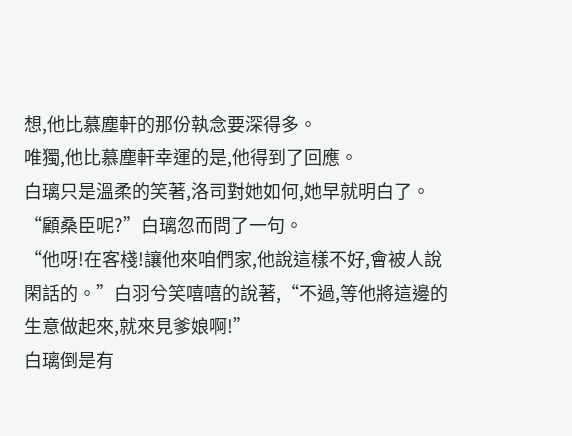想,他比慕塵軒的那份執念要深得多。
唯獨,他比慕塵軒幸運的是,他得到了回應。
白璃只是溫柔的笑著,洛司對她如何,她早就明白了。
“顧桑臣呢?”白璃忽而問了一句。
“他呀!在客棧!讓他來咱們家,他說這樣不好,會被人說閑話的。”白羽兮笑嘻嘻的說著,“不過,等他將這邊的生意做起來,就來見爹娘啊!”
白璃倒是有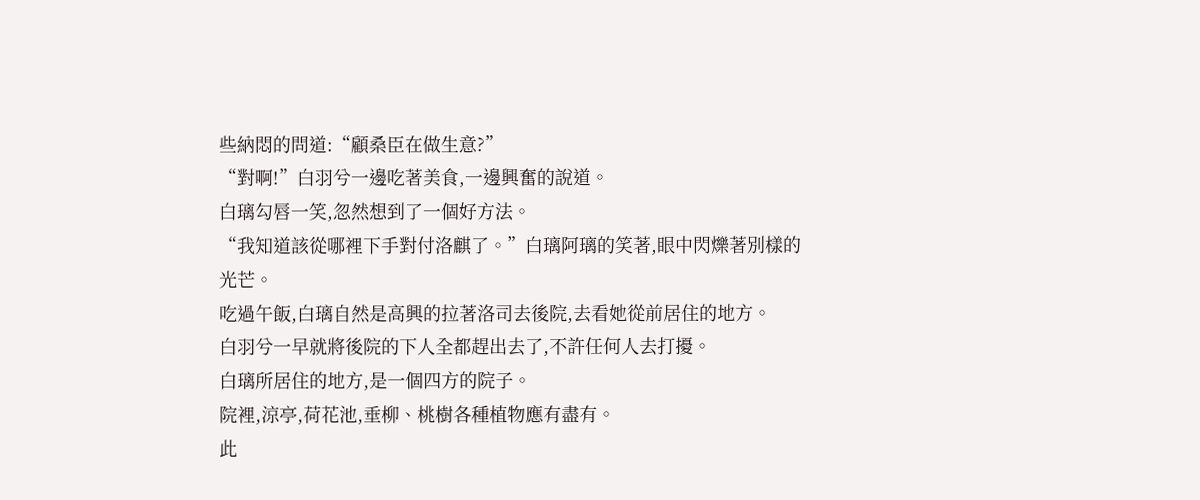些納悶的問道:“顧桑臣在做生意?”
“對啊!”白羽兮一邊吃著美食,一邊興奮的說道。
白璃勾唇一笑,忽然想到了一個好方法。
“我知道該從哪裡下手對付洛麒了。”白璃阿璃的笑著,眼中閃爍著別樣的光芒。
吃過午飯,白璃自然是高興的拉著洛司去後院,去看她從前居住的地方。
白羽兮一早就將後院的下人全都趕出去了,不許任何人去打擾。
白璃所居住的地方,是一個四方的院子。
院裡,涼亭,荷花池,垂柳、桃樹各種植物應有盡有。
此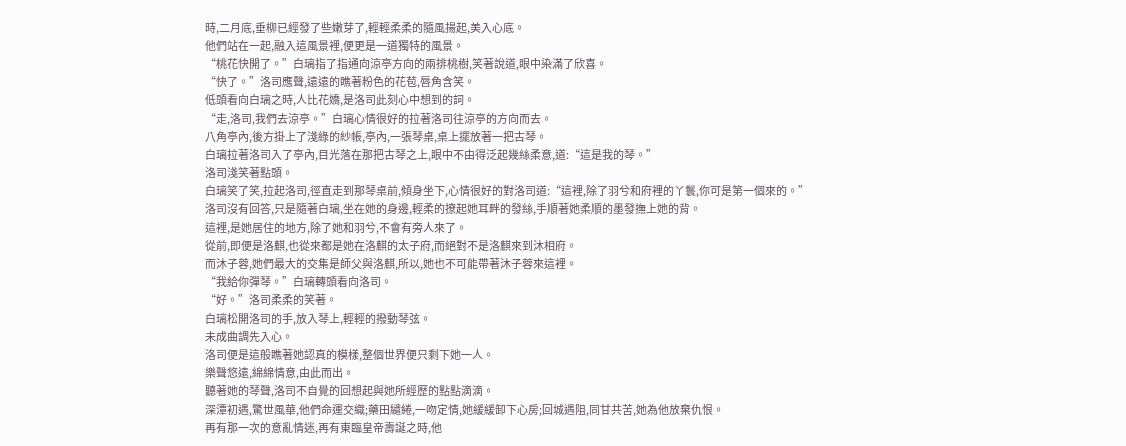時,二月底,垂柳已經發了些嫩芽了,輕輕柔柔的隨風揚起,美入心底。
他們站在一起,融入這風景裡,便更是一道獨特的風景。
“桃花快開了。”白璃指了指通向涼亭方向的兩排桃樹,笑著說道,眼中染滿了欣喜。
“快了。”洛司應聲,遠遠的瞧著粉色的花苞,唇角含笑。
低頭看向白璃之時,人比花嬌,是洛司此刻心中想到的詞。
“走,洛司,我們去涼亭。”白璃心情很好的拉著洛司往涼亭的方向而去。
八角亭內,後方掛上了淺綠的紗帳,亭內,一張琴桌,桌上擺放著一把古琴。
白璃拉著洛司入了亭內,目光落在那把古琴之上,眼中不由得泛起幾絲柔意,道:“這是我的琴。”
洛司淺笑著點頭。
白璃笑了笑,拉起洛司,徑直走到那琴桌前,傾身坐下,心情很好的對洛司道:“這裡,除了羽兮和府裡的丫鬟,你可是第一個來的。”
洛司沒有回答,只是隨著白璃,坐在她的身邊,輕柔的撩起她耳畔的發絲,手順著她柔順的墨發撫上她的背。
這裡,是她居住的地方,除了她和羽兮,不會有旁人來了。
從前,即便是洛麒,也從來都是她在洛麒的太子府,而絕對不是洛麒來到沐相府。
而沐子蓉,她們最大的交集是師父與洛麒,所以,她也不可能帶著沐子蓉來這裡。
“我給你彈琴。”白璃轉頭看向洛司。
“好。”洛司柔柔的笑著。
白璃松開洛司的手,放入琴上,輕輕的撥動琴弦。
未成曲調先入心。
洛司便是這般瞧著她認真的模樣,整個世界便只剩下她一人。
樂聲悠遠,綿綿情意,由此而出。
聽著她的琴聲,洛司不自覺的回想起與她所經歷的點點滴滴。
深潭初遇,驚世風華,他們命運交織;藥田繾綣,一吻定情,她緩緩卸下心房;回城遇阻,同甘共苦,她為他放棄仇恨。
再有那一次的意亂情迷,再有東臨皇帝壽誕之時,他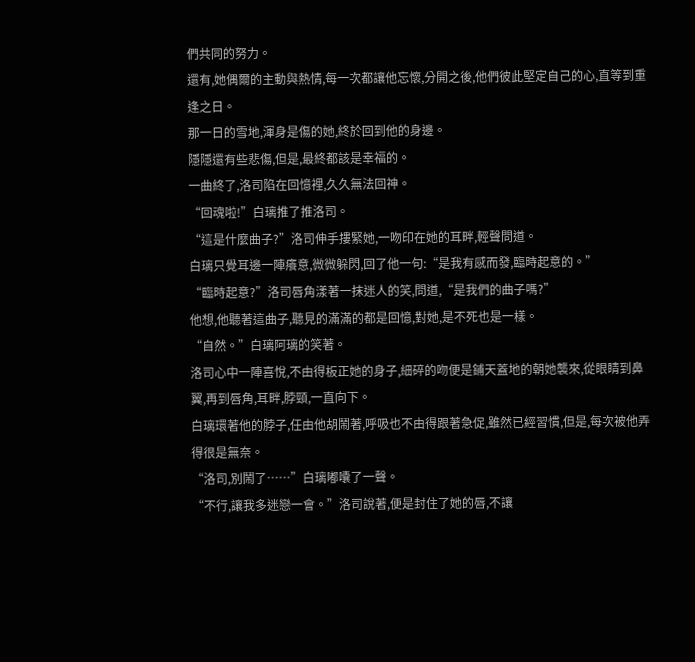們共同的努力。
還有,她偶爾的主動與熱情,每一次都讓他忘懷,分開之後,他們彼此堅定自己的心,直等到重逢之日。
那一日的雪地,渾身是傷的她,終於回到他的身邊。
隱隱還有些悲傷,但是,最終都該是幸福的。
一曲終了,洛司陷在回憶裡,久久無法回神。
“回魂啦!”白璃推了推洛司。
“這是什麼曲子?”洛司伸手摟緊她,一吻印在她的耳畔,輕聲問道。
白璃只覺耳邊一陣癢意,微微躲閃,回了他一句:“是我有感而發,臨時起意的。”
“臨時起意?”洛司唇角漾著一抹迷人的笑,問道,“是我們的曲子嗎?”
他想,他聽著這曲子,聽見的滿滿的都是回憶,對她,是不死也是一樣。
“自然。”白璃阿璃的笑著。
洛司心中一陣喜悅,不由得板正她的身子,細碎的吻便是鋪天蓋地的朝她襲來,從眼睛到鼻翼,再到唇角,耳畔,脖頸,一直向下。
白璃環著他的脖子,任由他胡鬧著,呼吸也不由得跟著急促,雖然已經習慣,但是,每次被他弄得很是無奈。
“洛司,別鬧了……”白璃嘟囔了一聲。
“不行,讓我多迷戀一會。”洛司說著,便是封住了她的唇,不讓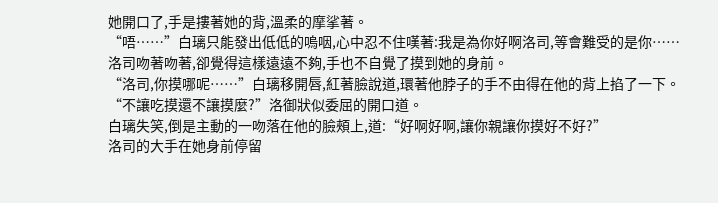她開口了,手是摟著她的背,溫柔的摩挲著。
“唔……”白璃只能發出低低的嗚咽,心中忍不住嘆著:我是為你好啊洛司,等會難受的是你……
洛司吻著吻著,卻覺得這樣遠遠不夠,手也不自覺了摸到她的身前。
“洛司,你摸哪呢……”白璃移開唇,紅著臉說道,環著他脖子的手不由得在他的背上掐了一下。
“不讓吃摸還不讓摸麼?”洛御狀似委屈的開口道。
白璃失笑,倒是主動的一吻落在他的臉頰上,道:“好啊好啊,讓你親讓你摸好不好?”
洛司的大手在她身前停留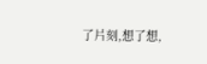了片刻,想了想,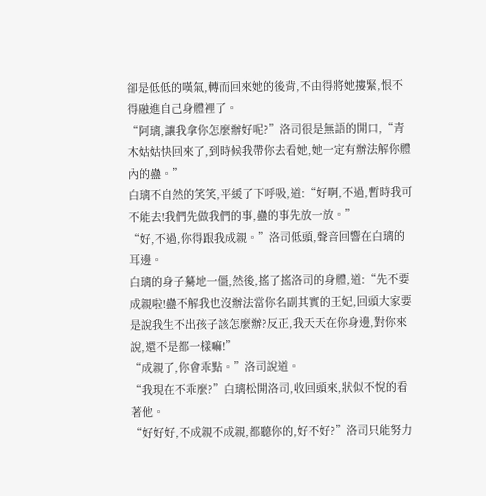卻是低低的嘆氣,轉而回來她的後背,不由得將她摟緊,恨不得融進自己身體裡了。
“阿璃,讓我拿你怎麼辦好呢?”洛司很是無語的開口,“青木姑姑快回來了,到時候我帶你去看她,她一定有辦法解你體內的蠱。”
白璃不自然的笑笑,平緩了下呼吸,道:“好啊,不過,暫時我可不能去!我們先做我們的事,蠱的事先放一放。”
“好,不過,你得跟我成親。”洛司低頭,聲音回響在白璃的耳邊。
白璃的身子驀地一僵,然後,搖了搖洛司的身體,道:“先不要成親啦!蠱不解我也沒辦法當你名副其實的王妃,回頭大家要是說我生不出孩子該怎麼辦?反正,我天天在你身邊,對你來說,還不是都一樣嘛!”
“成親了,你會乖點。”洛司說道。
“我現在不乖麼?”白璃松開洛司,收回頭來,狀似不悅的看著他。
“好好好,不成親不成親,都聽你的,好不好?”洛司只能努力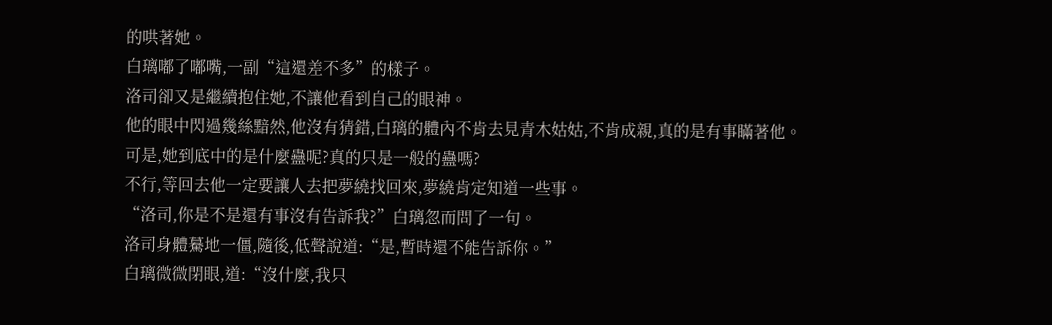的哄著她。
白璃嘟了嘟嘴,一副“這還差不多”的樣子。
洛司卻又是繼續抱住她,不讓他看到自己的眼神。
他的眼中閃過幾絲黯然,他沒有猜錯,白璃的體內不肯去見青木姑姑,不肯成親,真的是有事瞞著他。
可是,她到底中的是什麼蠱呢?真的只是一般的蠱嗎?
不行,等回去他一定要讓人去把夢繞找回來,夢繞肯定知道一些事。
“洛司,你是不是還有事沒有告訴我?”白璃忽而問了一句。
洛司身體驀地一僵,隨後,低聲說道:“是,暫時還不能告訴你。”
白璃微微閉眼,道:“沒什麼,我只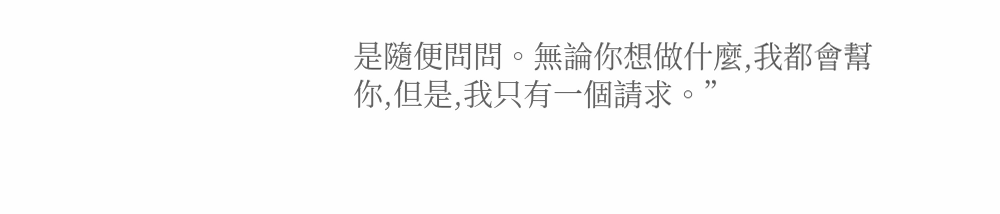是隨便問問。無論你想做什麼,我都會幫你,但是,我只有一個請求。”